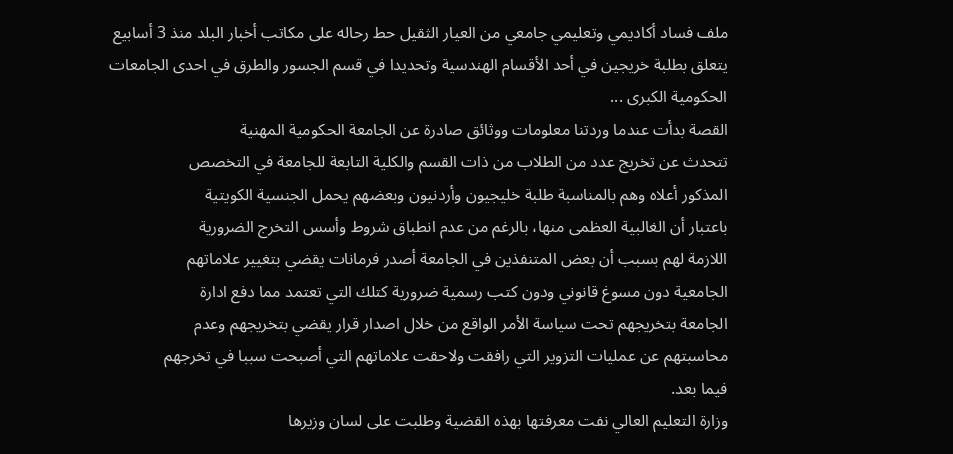ملف فساد أكاديمي وتعليمي جامعي من العيار الثقيل حط رحاله على مكاتب أخبار البلد منذ 3 أسابيع يتعلق بطلبة خريجين في أحد الأقسام الهندسية وتحديدا في قسم الجسور والطرق في احدى الجامعات الحكومية الكبرى ...
القصة بدأت عندما وردتنا معلومات ووثائق صادرة عن الجامعة الحكومية المهنية
تتحدث عن تخريج عدد من الطلاب من ذات القسم والكلية التابعة للجامعة في التخصص
المذكور أعلاه وهم بالمناسبة طلبة خليجيون وأردنيون وبعضهم يحمل الجنسية الكويتية
باعتبار أن الغالبية العظمى منها، بالرغم من عدم انطباق شروط وأسس التخرج الضرورية
اللازمة لهم بسبب أن بعض المتنفذين في الجامعة أصدر فرمانات يقضي بتغيير علاماتهم
الجامعية دون مسوغ قانوني ودون كتب رسمية ضرورية كتلك التي تعتمد مما دفع ادارة
الجامعة بتخريجهم تحت سياسة الأمر الواقع من خلال اصدار قرار يقضي بتخريجهم وعدم
محاسبتهم عن عمليات التزوير التي رافقت ولاحقت علاماتهم التي أصبحت سببا في تخرجهم
فيما بعد.
وزارة التعليم العالي نفت معرفتها بهذه القضية وطلبت على لسان وزيرها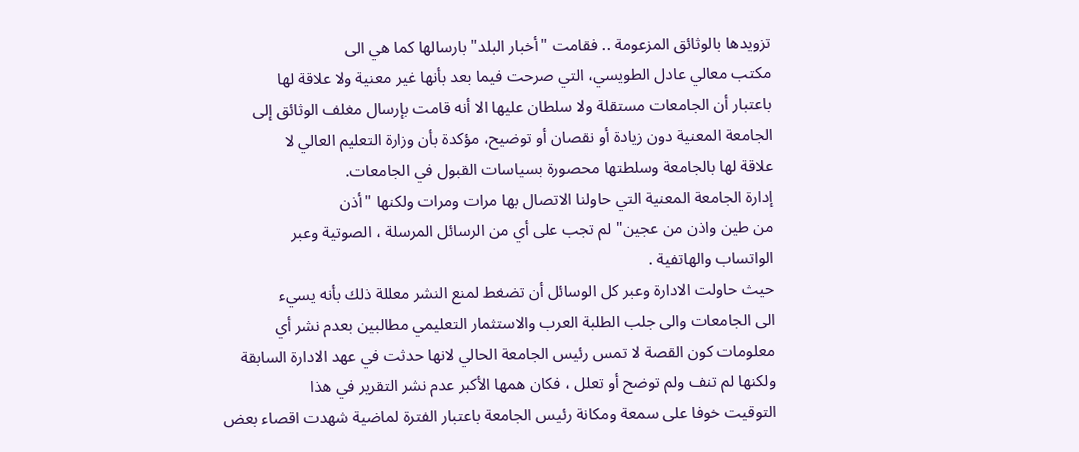تزويدها بالوثائق المزعومة .. فقامت "أخبار البلد" بارسالها كما هي الى
مكتب معالي عادل الطويسي، التي صرحت فيما بعد بأنها غير معنية ولا علاقة لها
باعتبار أن الجامعات مستقلة ولا سلطان عليها الا أنه قامت بإرسال مغلف الوثائق إلى
الجامعة المعنية دون زيادة أو نقصان أو توضيح، مؤكدة بأن وزارة التعليم العالي لا
علاقة لها بالجامعة وسلطتها محصورة بسياسات القبول في الجامعات.
إدارة الجامعة المعنية التي حاولنا الاتصال بها مرات ومرات ولكنها "أذن
من طين واذن من عجين" لم تجب على أي من الرسائل المرسلة ، الصوتية وعبر
الواتساب والهاتفية .
حيث حاولت الادارة وعبر كل الوسائل أن تضغط لمنع النشر معللة ذلك بأنه يسيء
الى الجامعات والى جلب الطلبة العرب والاستثمار التعليمي مطالبين بعدم نشر أي
معلومات كون القصة لا تمس رئيس الجامعة الحالي لانها حدثت في عهد الادارة السابقة
ولكنها لم تنف ولم توضح أو تعلل ، فكان همها الأكبر عدم نشر التقرير في هذا
التوقيت خوفا على سمعة ومكانة رئيس الجامعة باعتبار الفترة لماضية شهدت اقصاء بعض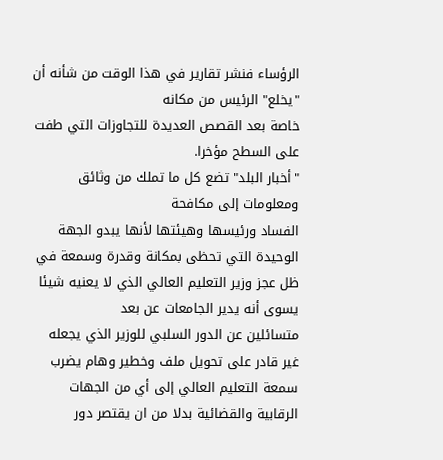الرؤساء فنشر تقارير في هذا الوقت من شأنه أن "يخلع" الرئيس من مكانه
خاصة بعد القصص العديدة للتجاوزات التي طفت على السطح مؤخرا.
"أخبار البلد" تضع كل ما تملك من وثائق ومعلومات إلى مكافحة
الفساد ورئيسها وهيئتها لأنها يبدو الجهة الوحيدة التي تحظى بمكانة وقدرة وسمعة في
ظل عجز وزير التعليم العالي الذي لا يعنيه شيئا يسوى أنه يدير الجامعات عن بعد
متسائلين عن الدور السلبي للوزير الذي يجعله غير قادر على تحويل ملف وخطير وهام يضرب
سمعة التعليم العالي إلى أي من الجهات الرقابية والقضائية بدلا من ان يقتصر دور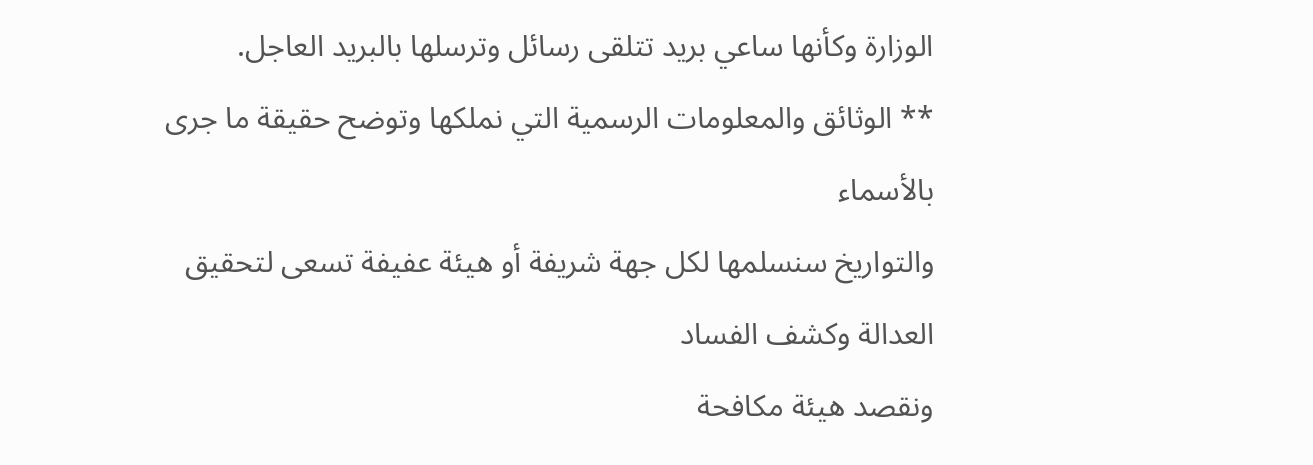الوزارة وكأنها ساعي بريد تتلقى رسائل وترسلها بالبريد العاجل.
** الوثائق والمعلومات الرسمية التي نملكها وتوضح حقيقة ما جرى بالأسماء
والتواريخ سنسلمها لكل جهة شريفة أو هيئة عفيفة تسعى لتحقيق العدالة وكشف الفساد
ونقصد هيئة مكافحة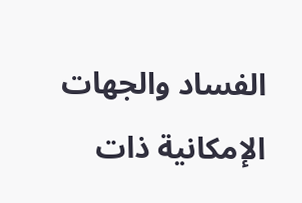الفساد والجهات الإمكانية ذات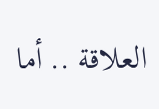العلاقة .. أما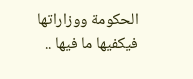الحكومة ووزاراتها
فيكفيها ما فيها ..